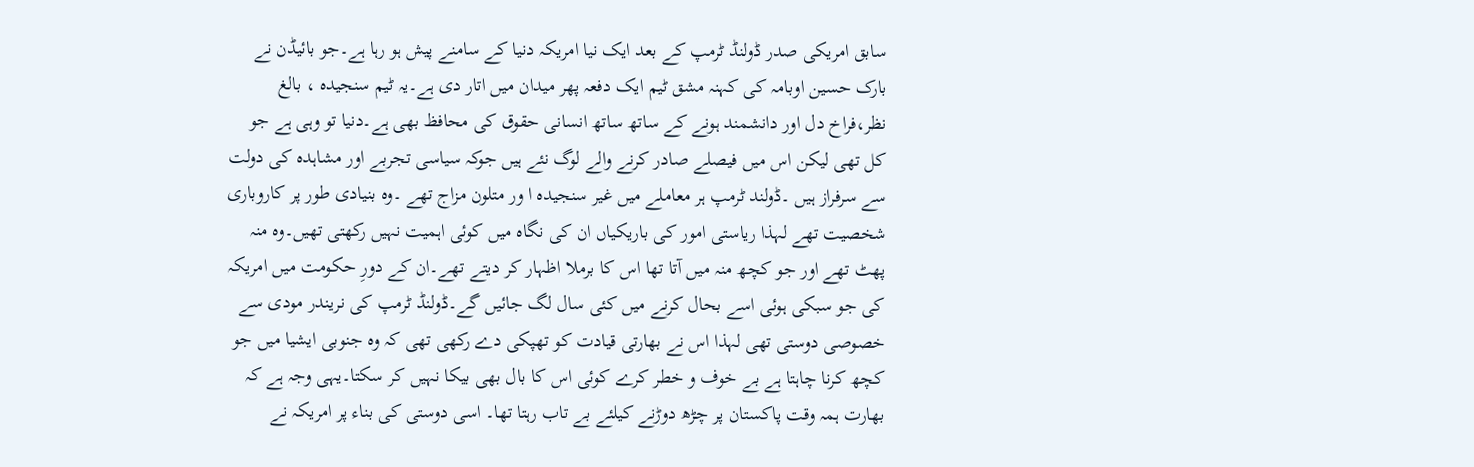سابق امریکی صدر ڈولنڈ ٹرمپ کے بعد ایک نیا امریکہ دنیا کے سامنے پیش ہو رہا ہے۔جو بائیڈن نے بارک حسین اوبامہ کی کہنہ مشق ٹیم ایک دفعہ پھر میدان میں اتار دی ہے۔یہ ٹیم سنجیدہ ، بالغ نظر،فراخ دل اور دانشمند ہونے کے ساتھ ساتھ انسانی حقوق کی محافظ بھی ہے۔دنیا تو وہی ہے جو کل تھی لیکن اس میں فیصلے صادر کرنے والے لوگ نئے ہیں جوکہ سیاسی تجربے اور مشاہدہ کی دولت سے سرفراز ہیں ۔ڈولند ٹرمپ ہر معاملے میں غیر سنجیدہ ا ور متلون مزاج تھے ۔وہ بنیادی طور پر کاروباری شخصیت تھے لہذا ریاستی امور کی باریکیاں ان کی نگاہ میں کوئی اہمیت نہیں رکھتی تھیں۔وہ منہ پھٹ تھے اور جو کچھ منہ میں آتا تھا اس کا برملا اظہار کر دیتے تھے۔ان کے دورِ حکومت میں امریکہ کی جو سبکی ہوئی اسے بحال کرنے میں کئی سال لگ جائیں گے۔ڈولنڈ ٹرمپ کی نریندر مودی سے خصوصی دوستی تھی لہذا اس نے بھارتی قیادت کو تھپکی دے رکھی تھی کہ وہ جنوبی ایشیا میں جو کچھ کرنا چاہتا ہے بے خوف و خطر کرے کوئی اس کا بال بھی بیکا نہیں کر سکتا۔یہی وجہ ہے کہ بھارت ہمہ وقت پاکستان پر چڑھ دوڑنے کیلئے بے تاب رہتا تھا۔ اسی دوستی کی بناء پر امریکہ نے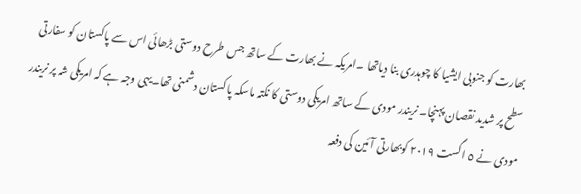بھارت کو جنوبی ایشیا کا چوہدری بنا دیاتھا ۔امریکہ نے بھارت کے ساتھ جس طرح دوستی بڑھائی اس سے پاکستان کو سفارتی سطح پر شدید نقصان پہنچا۔ نریندر مودی کے ساتھ امریکی دوستی کا نکتہ ماسکہ پاکستان دشمنی تھا۔یہی وجہ ہے کہ امریکی شہ پر نریندر مودی نے ٥ اگست ٢٠١٩ کوبھارتی آئین کی دفعہ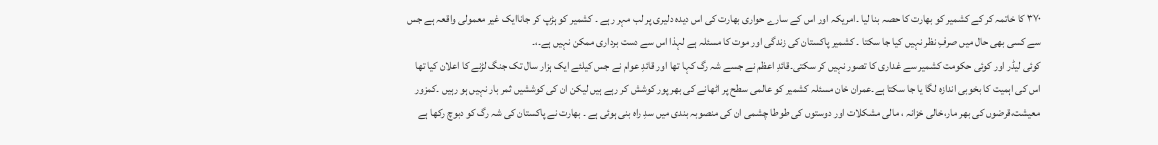٣٧٠ کا خاتمہ کر کے کشمیر کو بھارت کا حصہ بنا لیا ۔امریکہ اور اس کے سارے حواری بھارت کی اس دیدہ دلیری پر لب مہر رہے ۔ کشمیر کو ہڑپ کر جاناایک غیر معمولی واقعہ ہے جس سے کسی بھی حال میں صرفِ نظر نہیں کیا جا سکتا ۔ کشمیر پاکستان کی زندگی اور موت کا مسئلہ ہے لہذا اس سے دست برداری ممکن نہیں ہے۔،۔
کوئی لیڈر اور کوئی حکومت کشمیر سے غداری کا تصور نہیں کر سکتی۔قائدِ اعظم نے جسے شہ رگ کہا تھا اور قائدِ عوام نے جس کیلئے ایک ہزار سال تک جنگ لڑنے کا اعلان کیا تھا اس کی اہمیت کا بخوبی اندازہ لگا یا جا سکتا ہے۔عمران خان مسئلہ کشمیر کو عالمی سطح پر اٹھانے کی بھر پور کوشش کر رہے ہیں لیکن ان کی کوششیں ثمر بار نہیں ہو رہیں ۔کمزور معیشت،قرضوں کی بھر مار،خالی خزانہ ، مالی مشکلات اور دوستوں کی طوطا چشمی ان کی منصوبہ بندی میں سدِ راہ بنی ہوئی ہے ۔ بھارت نے پاکستان کی شہ رگ کو دبوچ رکھا ہے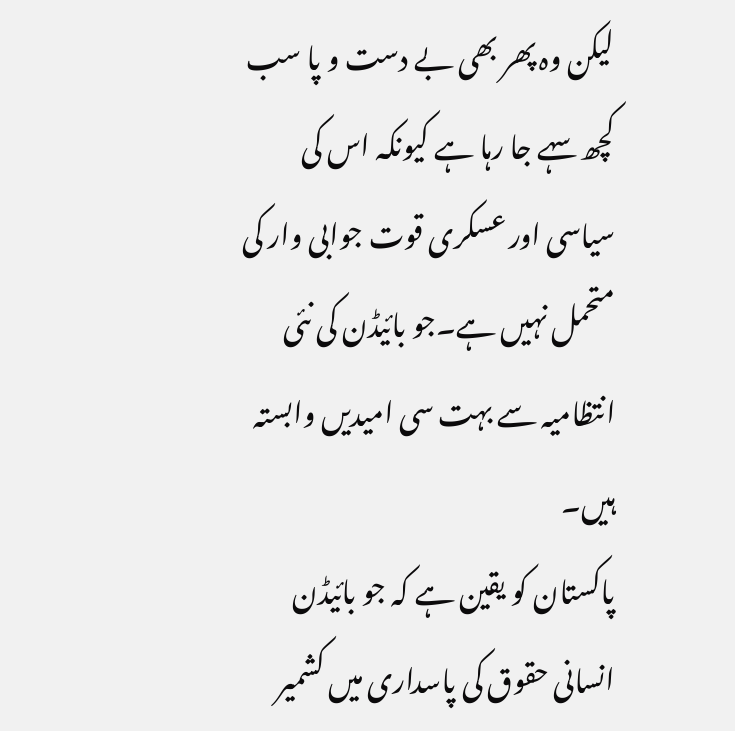لیکن وہ پھر بھی بے دست و پا سب کچھ سہے جا رہا ہے کیونکہ اس کی سیاسی اور عسکری قوت جوابی وار کی متحمل نہیں ہے۔جو بائیڈن کی نئی انتظامیہ سے بہت سی امیدیں وابستہ ہیں۔
پاکستان کو یقین ہے کہ جو بائیڈن انسانی حقوق کی پاسداری میں کشمیر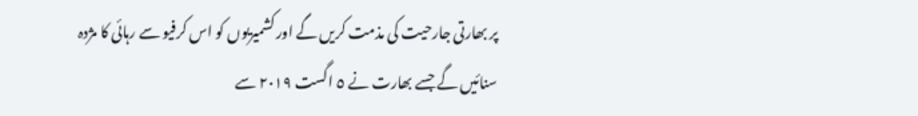پر بھارتی جارحیت کی مذمت کریں گے اور کشمیریوں کو اس کرفیو سے رہائی کا مژدہ سنائیں گے جسے بھارت نے ٥ اگست ٢٠١٩ سے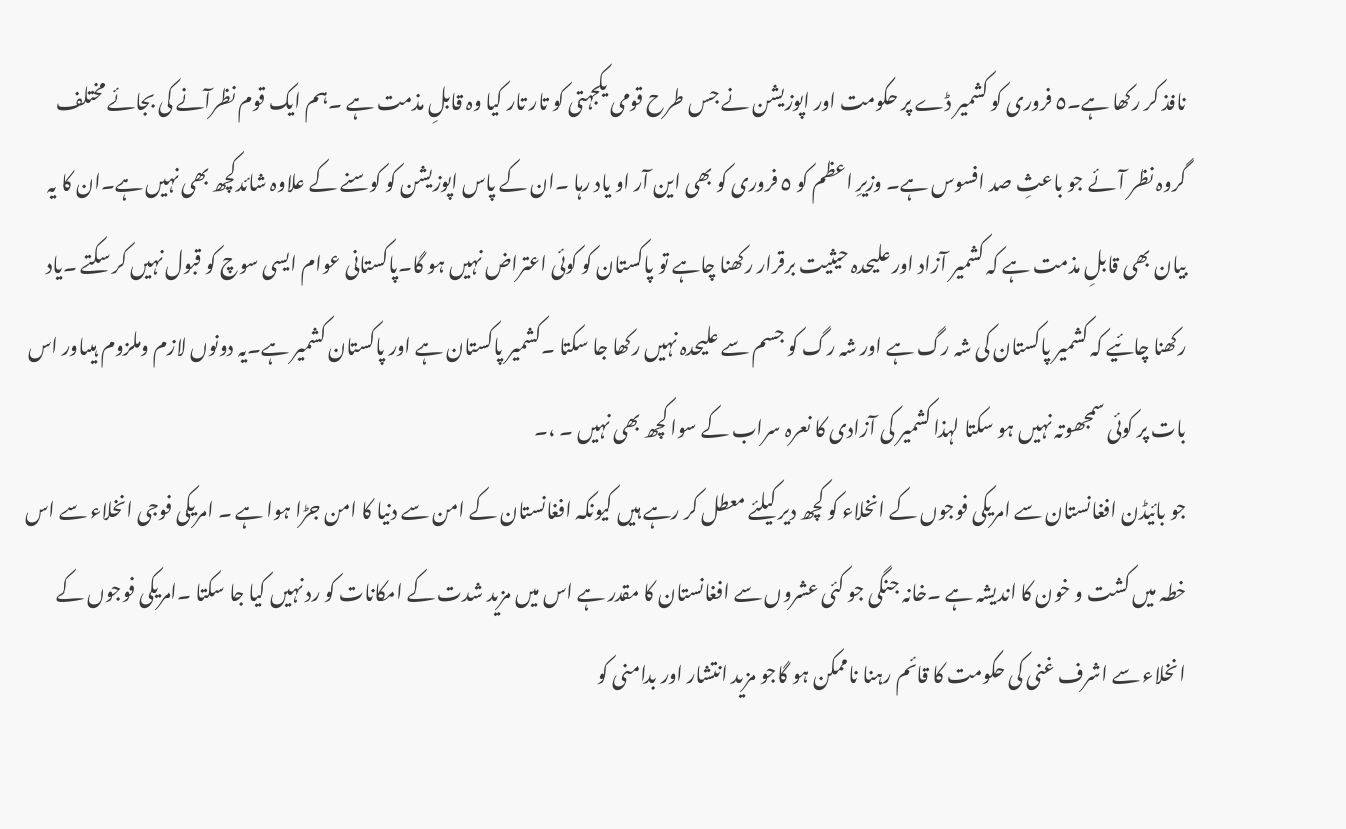نافذ کر رکھا ہے۔٥ فروری کو کشمیر ڈے پر حکومت اور اپوزیشن نے جس طرح قومی یکجہتی کو تار تار کیا وہ قابلِ مذمت ہے ۔ہم ایک قوم نظرآنے کی بجائے مختلف گروہ نظر آئے جو باعثِ صد افسوس ہے۔ وزیرِ اعظم کو ٥ فروری کو بھی این آر او یاد رہا ۔ان کے پاس اپوزیشن کو کوسنے کے علاوہ شائدکچھ بھی نہیں ہے۔ان کا یہ بیان بھی قابلِ مذمت ہے کہ کشمیر آزاد اور علیحدہ حیثیت برقرار رکھنا چاہے تو پاکستان کو کوئی اعتراض نہیں ہو گا۔پاکستانی عوام ایسی سوچ کو قبول نہیں کر سکتے ۔یاد رکھنا چائیے کہ کشمیر پاکستان کی شہ رگ ہے اور شہ رگ کو جسم سے علیحدہ نہیں رکھا جا سکتا ۔کشمیر پاکستان ہے اور پاکستان کشمیر ہے۔یہ دونوں لازم وملزوم ہیںاور اس بات پر کوئی سمجھوتہ نہیں ہو سکتا لہذا کشمیر کی آزادی کا نعرہ سراب کے سوا کچھ بھی نہیں ۔ ،۔
جو بائیڈن افغانستان سے امریکی فوجوں کے انخلاء کو کچھ دیر کیلئے معطل کر رہے ہیں کیونکہ افغانستان کے امن سے دنیا کا امن جڑا ہوا ہے ۔ امریکی فوجی انخلاء سے اس خطہ میں کشت و خون کا اندیشہ ہے ۔خانہ جنگی جو کئی عشروں سے افغانستان کا مقدر ہے اس میں مزید شدت کے امکانات کو رد نہیں کیا جا سکتا ۔امریکی فوجوں کے انخلاء سے اشرف غنی کی حکومت کا قائم رہنا ناممکن ہو گاجو مزید انتشار اور بدامنی کو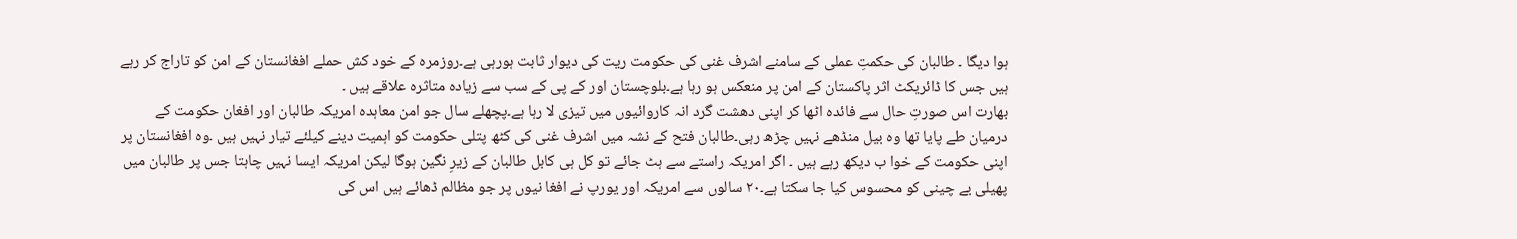ہوا دیگا ۔ طالبان کی حکمتِ عملی کے سامنے اشرف غنی کی حکومت ریت کی دیوار ثابت ہورہی ہے۔روزمرہ کے خود کش حملے افغانستان کے امن کو تاراج کر رہے ہیں جس کا ڈائریکٹ اثر پاکستان کے امن پر منعکس ہو رہا ہے۔بلوچستان اور کے پی کے سب سے زیادہ متاثرہ علاقے ہیں ۔
بھارت اس صورتِ حال سے فائدہ اٹھا کر اپنی دھشت گرد انہ کاروائیوں میں تیزی لا رہا ہے۔پچھلے سال جو امن معاہدہ امریکہ طالبان اور افغان حکومت کے درمیان طے پایا تھا وہ بیل منڈھے نہیں چڑھ رہی۔طالبان فتح کے نشہ میں اشرف غنی کی کٹھ پتلی حکومت کو اہمیت دینے کیلئے تیار نہیں ہیں ۔وہ افغانستان پر اپنی حکومت کے خوا ب دیکھ رہے ہیں ۔ اگر امریکہ راستے سے ہٹ جائے تو کل ہی کابل طالبان کے زیرِ نگین ہوگا لیکن امریکہ ایسا نہیں چاہتا جس پر طالبان میں پھیلی بے چینی کو محسوس کیا جا سکتا ہے۔٢٠ سالوں سے امریکہ اور یورپ نے افغا نیوں پر جو مظالم ڈھائے ہیں اس کی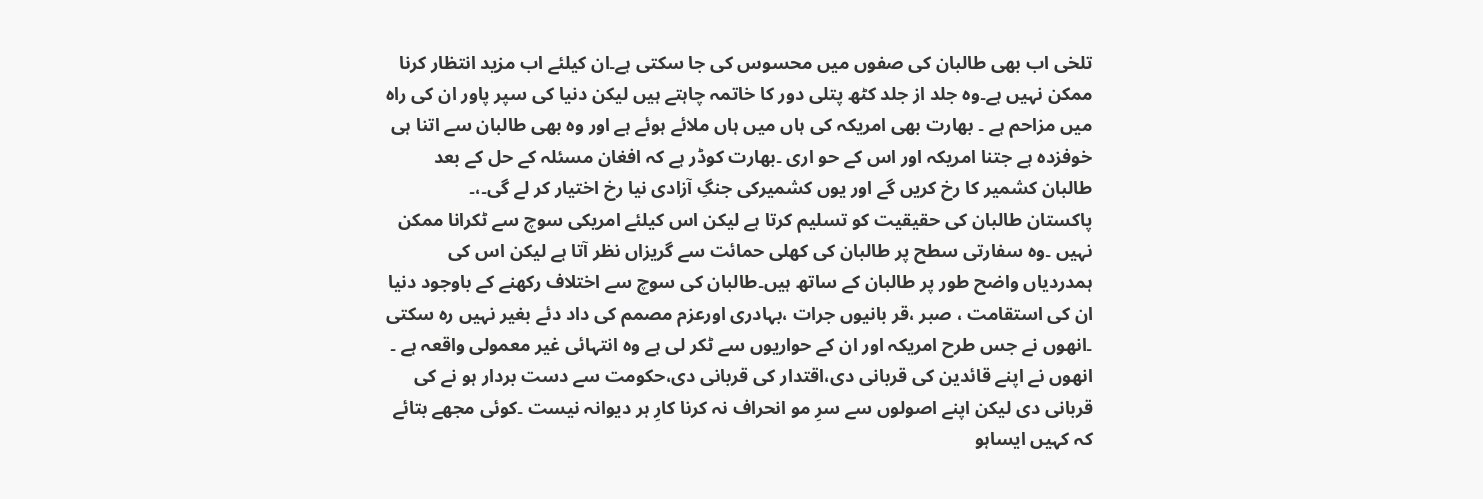تلخی اب بھی طالبان کی صفوں میں محسوس کی جا سکتی ہے۔ان کیلئے اب مزید انتظار کرنا ممکن نہیں ہے۔وہ جلد از جلد کٹھ پتلی دور کا خاتمہ چاہتے ہیں لیکن دنیا کی سپر پاور ان کی راہ میں مزاحم ہے ۔ بھارت بھی امریکہ کی ہاں میں ہاں ملائے ہوئے ہے اور وہ بھی طالبان سے اتنا ہی خوفزدہ ہے جتنا امریکہ اور اس کے حو اری ۔بھارت کوڈر ہے کہ افغان مسئلہ کے حل کے بعد طالبان کشمیر کا رخ کریں گے اور یوں کشمیرکی جنگِ آزادی نیا رخ اختیار کر لے گی۔،۔
پاکستان طالبان کی حقیقیت کو تسلیم کرتا ہے لیکن اس کیلئے امریکی سوچ سے ٹکرانا ممکن نہیں ۔وہ سفارتی سطح پر طالبان کی کھلی حمائت سے گریزاں نظر آتا ہے لیکن اس کی ہمدردیاں واضح طور پر طالبان کے ساتھ ہیں۔طالبان کی سوچ سے اختلاف رکھنے کے باوجود دنیا ان کی استقامت ، صبر ،قر بانیوں جرات ،بہادری اورعزم مصمم کی داد دئے بغیر نہیں رہ سکتی ۔انھوں نے جس طرح امریکہ اور ان کے حواریوں سے ٹکر لی ہے وہ انتہائی غیر معمولی واقعہ ہے ۔ انھوں نے اپنے قائدین کی قربانی دی،اقتدار کی قربانی دی،حکومت سے دست بردار ہو نے کی قربانی دی لیکن اپنے اصولوں سے سرِ مو انحراف نہ کرنا کارِ ہر دیوانہ نیست ۔کوئی مجھے بتائے کہ کہیں ایساہو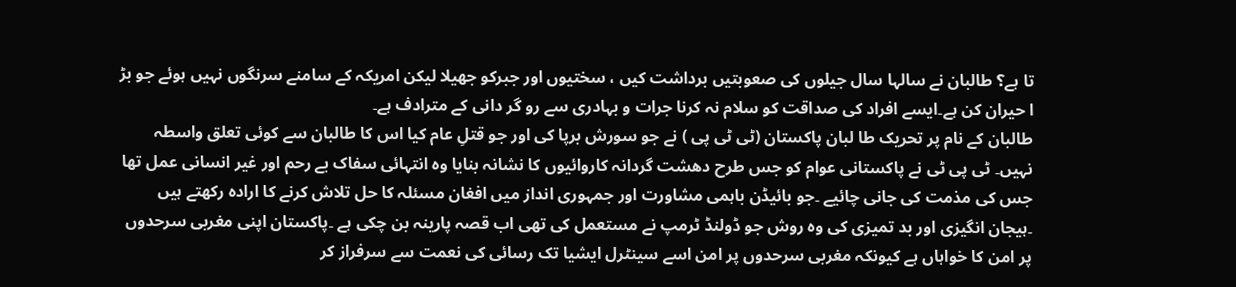تا ہے؟ طالبان نے سالہا سال جیلوں کی صعوبتیں برداشت کیں ، سختیوں اور جبرکو جھیلا لیکن امریکہ کے سامنے سرنگوں نہیں ہوئے جو بڑ ا حیران کن ہے۔ایسے افراد کی صداقت کو سلام نہ کرنا جرات و بہادری سے رو گر دانی کے مترادف ہے۔
طالبان کے نام پر تحریک طا لبان پاکستان (ٹی ٹی پی ) نے جو سورش برپا کی اور جو قتلِ عام کیا اس کا طالبان سے کوئی تعلق واسطہ نہیں۔ ٹی پی ٹی نے پاکستانی عوام کو جس طرح دھشت گردانہ کاروائیوں کا نشانہ بنایا وہ انتہائی سفاک بے رحم اور غیر انسانی عمل تھا جس کی مذمت کی جانی چائیے ۔جو بائیڈن باہمی مشاورت اور جمہوری انداز میں افغان مسئلہ کا حل تلاش کرنے کا ارادہ رکھتے ہیں ۔ہیجان انگیزی اور بد تمیزی کی وہ روش جو ڈولنڈ ٹرمپ نے مستعمل کی تھی اب قصہ پارینہ بن چکی ہے ۔پاکستان اپنی مغربی سرحدوں پر امن کا خواہاں ہے کیونکہ مغربی سرحدوں پر امن اسے سینٹرل ایشیا تک رسائی کی نعمت سے سرفراز کر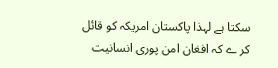سکتا ہے لہذا پاکستان امریکہ کو قائل کر ے کہ افغان امن پوری انسانیت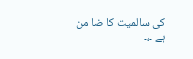کی سالمیت کا ضا من ہے ۔،۔